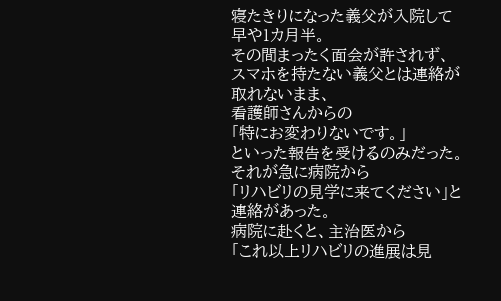寝たきりになった義父が入院して早や1カ月半。
その間まったく面会が許されず、
スマホを持たない義父とは連絡が取れないまま、
看護師さんからの
「特にお変わりないです。」
といった報告を受けるのみだった。
それが急に病院から
「リハビリの見学に来てください」と連絡があった。
病院に赴くと、主治医から
「これ以上リハビリの進展は見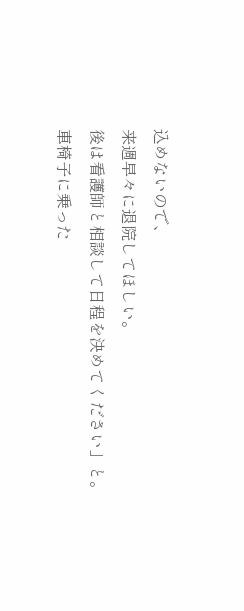込めないので、
来週早々に退院してほしい。
後は看護師と相談して日程を決めてください」と。
車椅子に乗った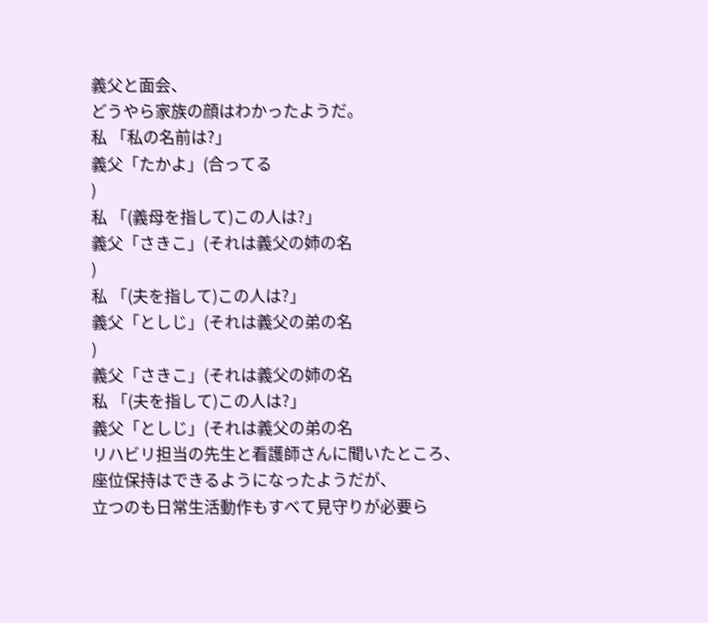義父と面会、
どうやら家族の顔はわかったようだ。
私 「私の名前は?」
義父「たかよ」(合ってる
)
私 「(義母を指して)この人は?」
義父「さきこ」(それは義父の姉の名
)
私 「(夫を指して)この人は?」
義父「としじ」(それは義父の弟の名
)
義父「さきこ」(それは義父の姉の名
私 「(夫を指して)この人は?」
義父「としじ」(それは義父の弟の名
リハビリ担当の先生と看護師さんに聞いたところ、
座位保持はできるようになったようだが、
立つのも日常生活動作もすべて見守りが必要ら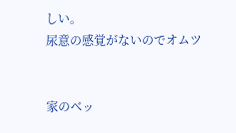しい。
尿意の感覚がないのでオムツ


家のベッ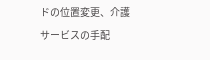ドの位置変更、介護サービスの手配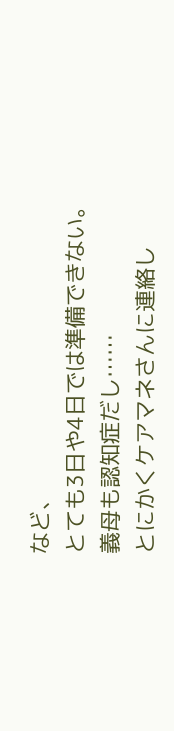など、
とても3日や4日では準備できない。
義母も認知症だし……
とにかくケアマネさんに連絡し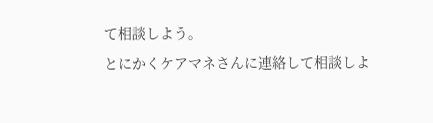て相談しよう。
とにかくケアマネさんに連絡して相談しよ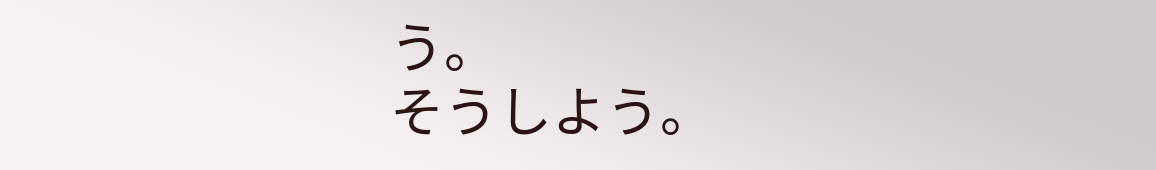う。
そうしよう。